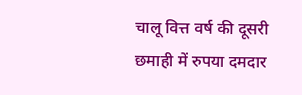चालू वित्त वर्ष की दूसरी छमाही में रुपया दमदार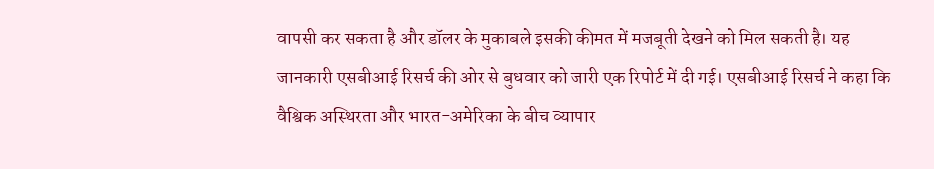वापसी कर सकता है और डॉलर के मुकाबले इसकी कीमत में मजबूती देखने को मिल सकती है। यह जानकारी एसबीआई रिसर्च की ओर से बुधवार को जारी एक रिपोर्ट में दी गई। एसबीआई रिसर्च ने कहा कि वैश्विक अस्थिरता और भारत-अमेरिका के बीच व्यापार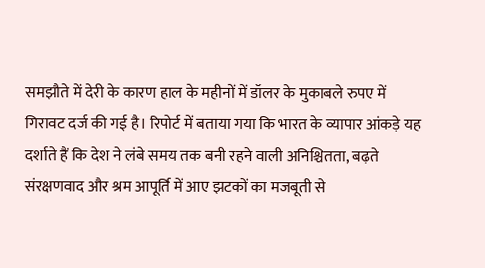समझौते में देरी के कारण हाल के महीनों में डॉलर के मुकाबले रुपए में गिरावट दर्ज की गई है। रिपोर्ट में बताया गया कि भारत के व्यापार आंकड़े यह दर्शाते हैं कि देश ने लंबे समय तक बनी रहने वाली अनिश्चितता, बढ़ते संरक्षणवाद और श्रम आपूर्ति में आए झटकों का मजबूती से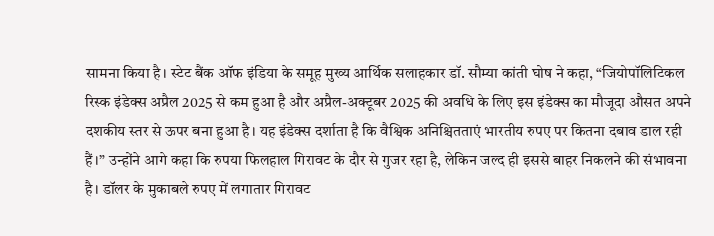सामना किया है। स्टेट बैंक ऑफ इंडिया के समूह मुख्य आर्थिक सलाहकार डॉ. सौम्या कांती घोष ने कहा, “जियोपॉलिटिकल रिस्क इंडेक्स अप्रैल 2025 से कम हुआ है और अप्रैल-अक्टूबर 2025 की अवधि के लिए इस इंडेक्स का मौजूदा औसत अपने दशकीय स्तर से ऊपर बना हुआ है। यह इंडेक्स दर्शाता है कि वैश्विक अनिश्चितताएं भारतीय रुपए पर कितना दबाव डाल रही हैं।” उन्होंने आगे कहा कि रुपया फिलहाल गिरावट के दौर से गुजर रहा है, लेकिन जल्द ही इससे बाहर निकलने की संभावना है। डॉलर के मुकाबले रुपए में लगातार गिरावट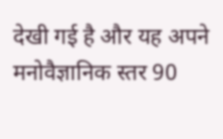देखी गई है और यह अपने मनोवैज्ञानिक स्तर 90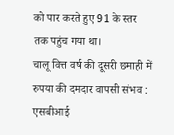को पार करते हुए 91 के स्तर तक पहुंच गया था।
चालू वित्त वर्ष की दूसरी छमाही में रुपया की दमदार वापसी संभव : एसबीआई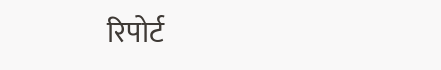रिपोर्ट